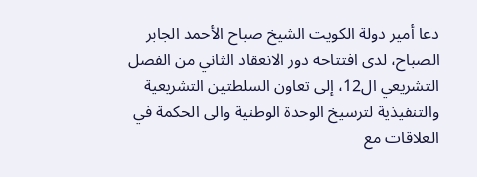دعا أمير دولة الكويت الشيخ صباح الأحمد الجابر الصباح، لدى افتتاحه دور الانعقاد الثاني من الفصل التشريعي ال12، إلى تعاون السلطتين التشريعية والتنفيذية لترسيخ الوحدة الوطنية والى الحكمة في العلاقات مع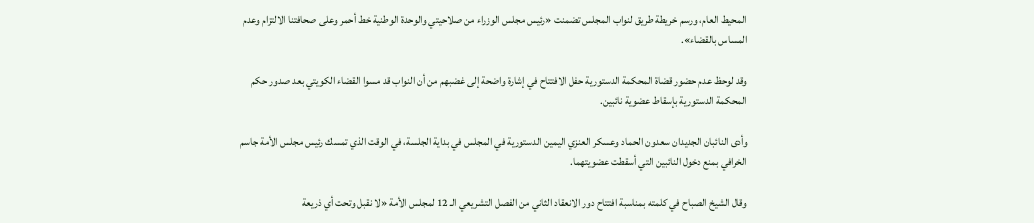المحيط العام، ورسم خريطة طريق لنواب المجلس تضمنت «رئيس مجلس الوزراء من صلاحيتي والوحدة الوطنية خط أحمر وعلى صحافتنا الالتزام وعدم المساس بالقضاء».

وقد لوحظ عدم حضور قضاة المحكمة الدستورية حفل الافتتاح في إشارة واضحة إلى غضبهم من أن النواب قد مسوا القضاء الكويتي بعد صدور حكم المحكمة الدستورية بإسقاط عضوية نائبين.

وأدى النائبان الجديدان سعدون الحماد وعسكر العنزي اليمين الدستورية في المجلس في بداية الجلسة، في الوقت الذي تمسك رئيس مجلس الأمة جاسم الخرافي بمنع دخول النائبين التي أسقطت عضويتهما.

وقال الشيخ الصباح في كلمته بمناسبة افتتاح دور الانعقاد الثاني من الفصل التشريعي الـ 12 لمجلس الأمة «لا نقبل وتحت أي ذريعة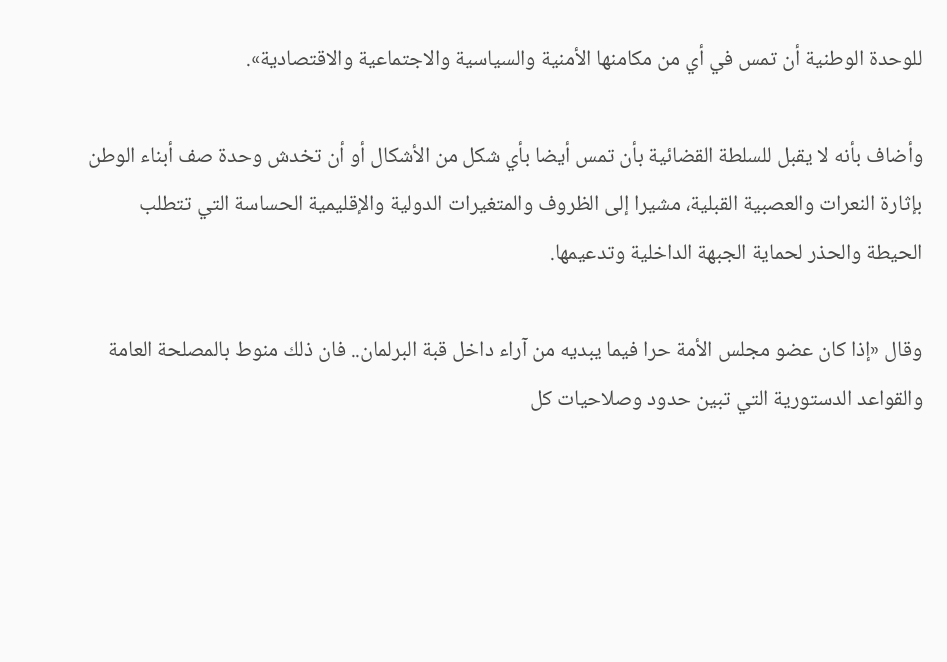للوحدة الوطنية أن تمس في أي من مكامنها الأمنية والسياسية والاجتماعية والاقتصادية».

وأضاف بأنه لا يقبل للسلطة القضائية بأن تمس أيضا بأي شكل من الأشكال أو أن تخدش وحدة صف أبناء الوطن بإثارة النعرات والعصبية القبلية، مشيرا إلى الظروف والمتغيرات الدولية والإقليمية الحساسة التي تتطلب الحيطة والحذر لحماية الجبهة الداخلية وتدعيمها.

وقال «إذا كان عضو مجلس الأمة حرا فيما يبديه من آراء داخل قبة البرلمان.. فان ذلك منوط بالمصلحة العامة والقواعد الدستورية التي تبين حدود وصلاحيات كل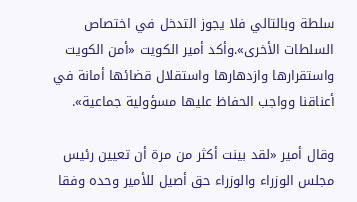سلطة وبالتالي فلا يجوز التدخل في اختصاص السلطات الأخرى».وأكد أمير الكويت «أمن الكويت واستقرارها وازدهارها واستقلال قضائها أمانة في أعناقنا وواجب الحفاظ عليها مسؤولية جماعية».

وقال أمير «لقد بينت أكثر من مرة أن تعيين رئيس مجلس الوزراء والوزراء حق أصيل للأمير وحده وفقا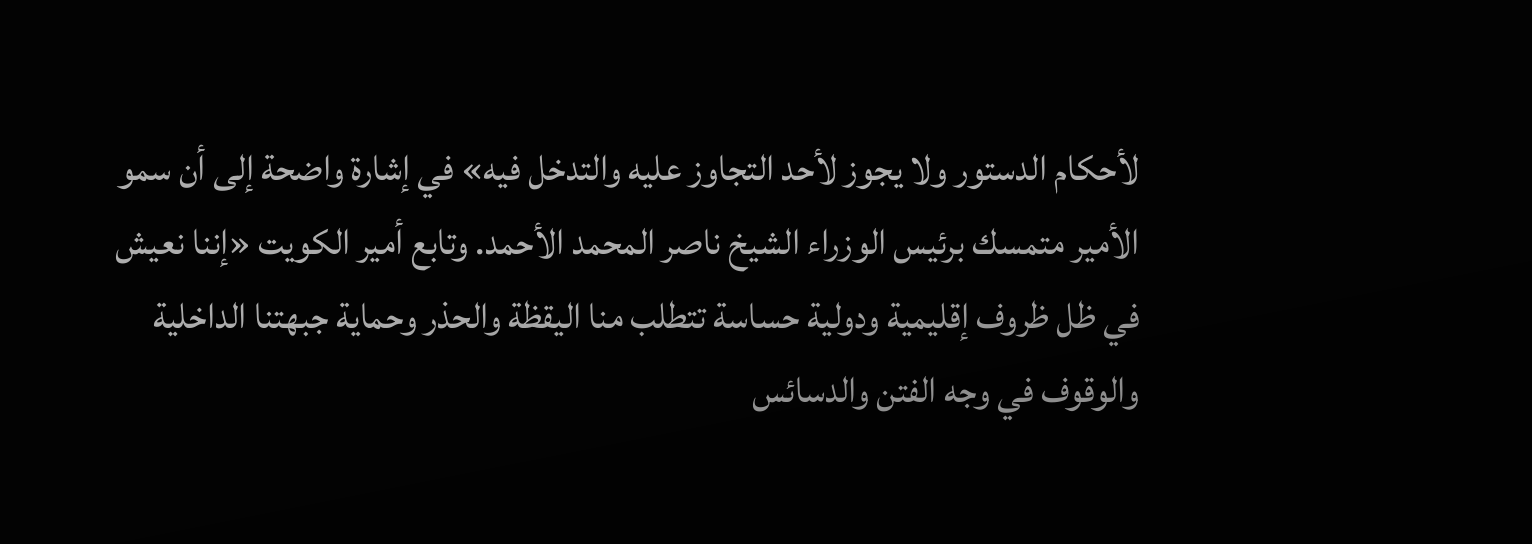لأحكام الدستور ولا يجوز لأحد التجاوز عليه والتدخل فيه» في إشارة واضحة إلى أن سمو الأمير متمسك برئيس الوزراء الشيخ ناصر المحمد الأحمد. وتابع أمير الكويت «إننا نعيش في ظل ظروف إقليمية ودولية حساسة تتطلب منا اليقظة والحذر وحماية جبهتنا الداخلية والوقوف في وجه الفتن والدسائس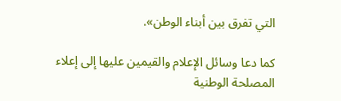التي تفرق بين أبناء الوطن».

كما دعا وسائل الإعلام والقيمين عليها إلى إعلاء المصلحة الوطنية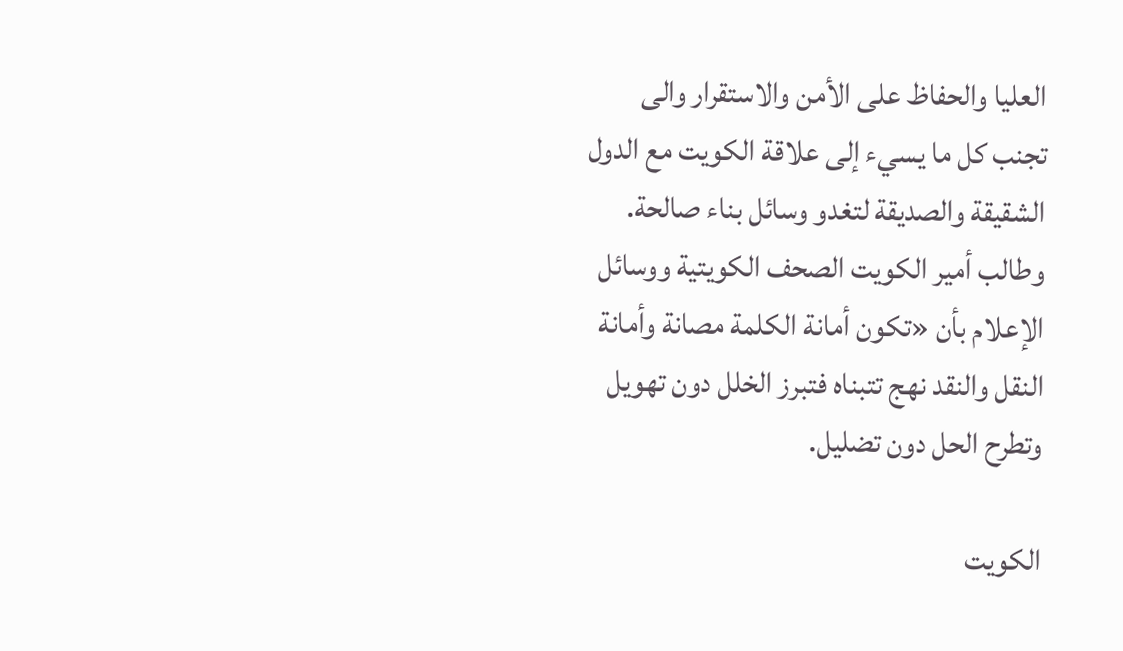العليا والحفاظ على الأمن والاستقرار والى تجنب كل ما يسيء إلى علاقة الكويت مع الدول الشقيقة والصديقة لتغدو وسائل بناء صالحة. وطالب أمير الكويت الصحف الكويتية ووسائل الإعلام بأن «تكون أمانة الكلمة مصانة وأمانة النقل والنقد نهج تتبناه فتبرز الخلل دون تهويل وتطرح الحل دون تضليل.

الكويت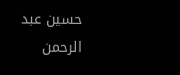حسين عبد الرحمن